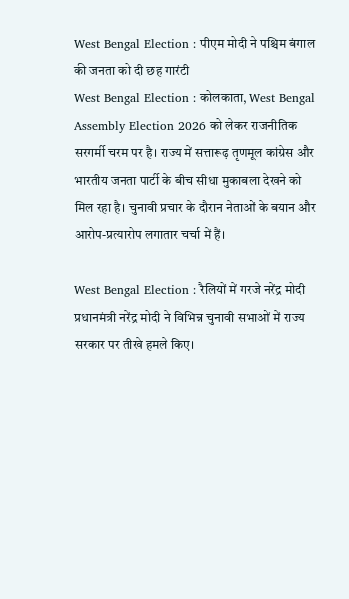West Bengal Election : पीएम मोदी ने पश्चिम बंगाल की जनता को दी छह गारंटी
West Bengal Election : कोलकाता, West Bengal Assembly Election 2026 को लेकर राजनीतिक सरगर्मी चरम पर है। राज्य में सत्तारूढ़ तृणमूल कांग्रेस और भारतीय जनता पार्टी के बीच सीधा मुकाबला देखने को मिल रहा है। चुनावी प्रचार के दौरान नेताओं के बयान और आरोप-प्रत्यारोप लगातार चर्चा में हैं।

West Bengal Election : रैलियों में गरजे नरेंद्र मोदी
प्रधानमंत्री नरेंद्र मोदी ने विभिन्न चुनावी सभाओं में राज्य सरकार पर तीखे हमले किए।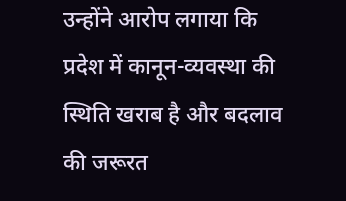उन्होंने आरोप लगाया कि प्रदेश में कानून-व्यवस्था की स्थिति खराब है और बदलाव की जरूरत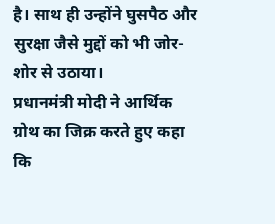है। साथ ही उन्होंने घुसपैठ और सुरक्षा जैसे मुद्दों को भी जोर-शोर से उठाया।
प्रधानमंत्री मोदी ने आर्थिक ग्रोथ का जिक्र करते हुए कहा कि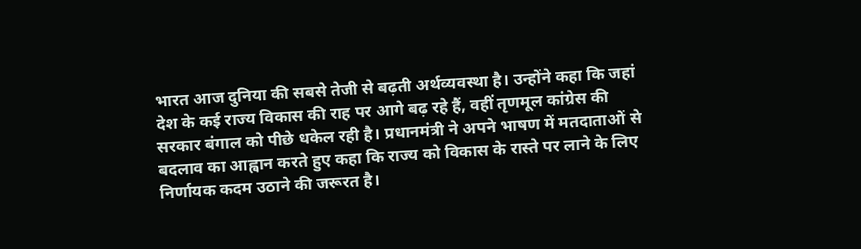भारत आज दुनिया की सबसे तेजी से बढ़ती अर्थव्यवस्था है। उन्होंने कहा कि जहां देश के कई राज्य विकास की राह पर आगे बढ़ रहे हैं, वहीं तृणमूल कांग्रेस की सरकार बंगाल को पीछे धकेल रही है। प्रधानमंत्री ने अपने भाषण में मतदाताओं से बदलाव का आह्वान करते हुए कहा कि राज्य को विकास के रास्ते पर लाने के लिए निर्णायक कदम उठाने की जरूरत है।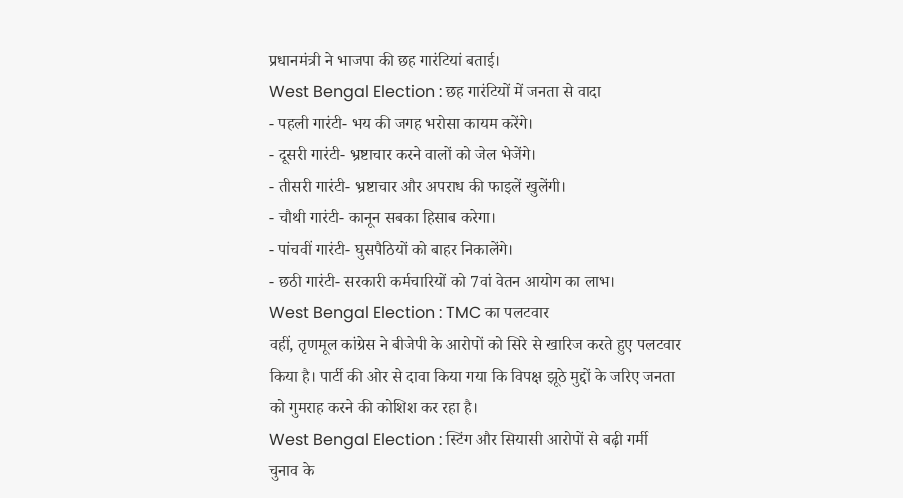प्रधानमंत्री ने भाजपा की छह गारंटियां बताई।
West Bengal Election : छह गारंटियों में जनता से वादा
- पहली गारंटी- भय की जगह भरोसा कायम करेंगे।
- दूसरी गारंटी- भ्रष्टाचार करने वालों को जेल भेजेंगे।
- तीसरी गारंटी- भ्रष्टाचार और अपराध की फाइलें खुलेंगी।
- चौथी गारंटी- कानून सबका हिसाब करेगा।
- पांचवीं गारंटी- घुसपैठियों को बाहर निकालेंगे।
- छठी गारंटी- सरकारी कर्मचारियों को 7वां वेतन आयोग का लाभ।
West Bengal Election : TMC का पलटवार
वहीं, तृणमूल कांग्रेस ने बीजेपी के आरोपों को सिरे से खारिज करते हुए पलटवार किया है। पार्टी की ओर से दावा किया गया कि विपक्ष झूठे मुद्दों के जरिए जनता को गुमराह करने की कोशिश कर रहा है।
West Bengal Election : स्टिंग और सियासी आरोपों से बढ़ी गर्मी
चुनाव के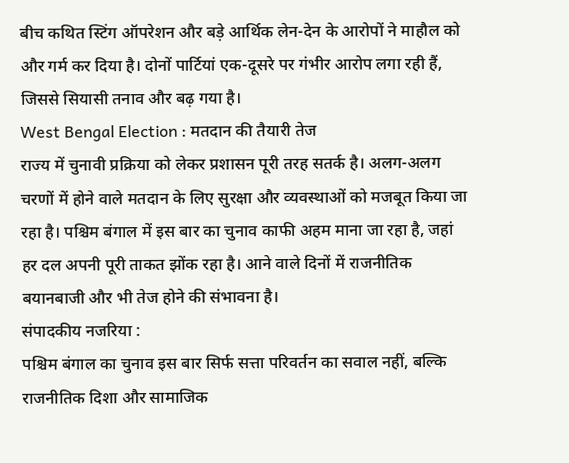बीच कथित स्टिंग ऑपरेशन और बड़े आर्थिक लेन-देन के आरोपों ने माहौल को और गर्म कर दिया है। दोनों पार्टियां एक-दूसरे पर गंभीर आरोप लगा रही हैं, जिससे सियासी तनाव और बढ़ गया है।
West Bengal Election : मतदान की तैयारी तेज
राज्य में चुनावी प्रक्रिया को लेकर प्रशासन पूरी तरह सतर्क है। अलग-अलग चरणों में होने वाले मतदान के लिए सुरक्षा और व्यवस्थाओं को मजबूत किया जा रहा है। पश्चिम बंगाल में इस बार का चुनाव काफी अहम माना जा रहा है, जहां हर दल अपनी पूरी ताकत झोंक रहा है। आने वाले दिनों में राजनीतिक बयानबाजी और भी तेज होने की संभावना है।
संपादकीय नजरिया :
पश्चिम बंगाल का चुनाव इस बार सिर्फ सत्ता परिवर्तन का सवाल नहीं, बल्कि राजनीतिक दिशा और सामाजिक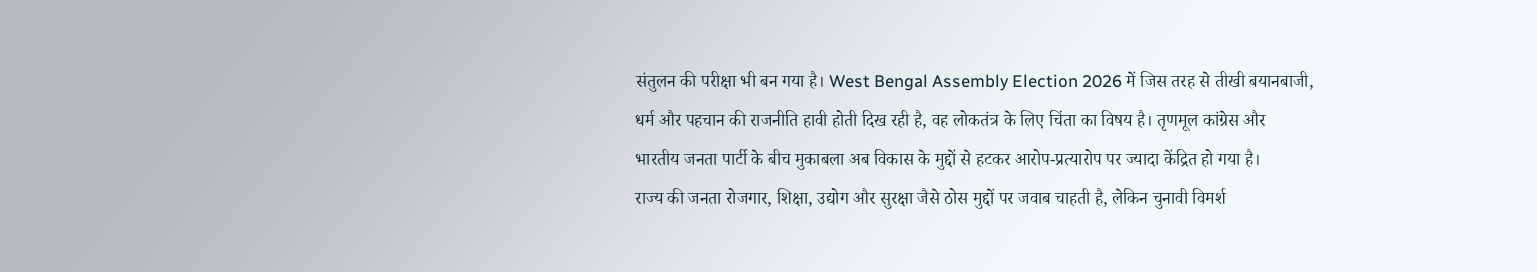संतुलन की परीक्षा भी बन गया है। West Bengal Assembly Election 2026 में जिस तरह से तीखी बयानबाजी, धर्म और पहचान की राजनीति हावी होती दिख रही है, वह लोकतंत्र के लिए चिंता का विषय है। तृणमूल कांग्रेस और भारतीय जनता पार्टी के बीच मुकाबला अब विकास के मुद्दों से हटकर आरोप-प्रत्यारोप पर ज्यादा केंद्रित हो गया है।
राज्य की जनता रोजगार, शिक्षा, उद्योग और सुरक्षा जैसे ठोस मुद्दों पर जवाब चाहती है, लेकिन चुनावी विमर्श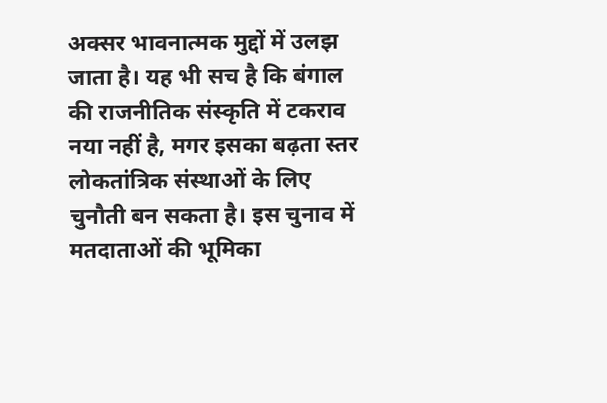अक्सर भावनात्मक मुद्दों में उलझ जाता है। यह भी सच है कि बंगाल की राजनीतिक संस्कृति में टकराव नया नहीं है, मगर इसका बढ़ता स्तर लोकतांत्रिक संस्थाओं के लिए चुनौती बन सकता है। इस चुनाव में मतदाताओं की भूमिका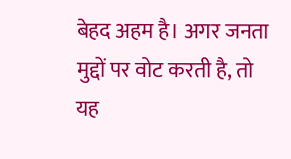बेहद अहम है। अगर जनता मुद्दों पर वोट करती है, तो यह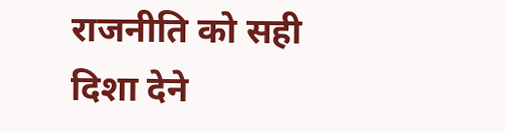राजनीति को सही दिशा देने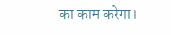का काम करेगा।